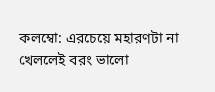কলম্বো: এরচেয়ে মহারণটা না খেললেই বরং ভালো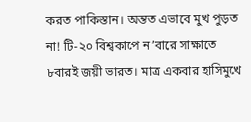করত পাকিস্তান। অন্তত এভাবে মুখ পুড়ত না! টি-২০ বিশ্বকাপে ন’বারে সাক্ষাতে ৮বারই জয়ী ভারত। মাত্র একবার হাসিমুখে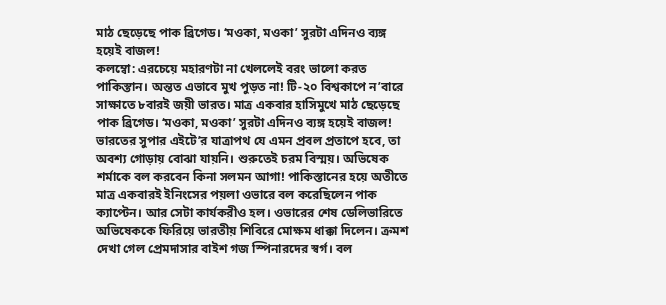মাঠ ছেড়েছে পাক ব্রিগেড। ‘মওকা, মওকা’ সুরটা এদিনও ব্যঙ্গ হয়েই বাজল!
কলম্বো: এরচেয়ে মহারণটা না খেললেই বরং ভালো করত পাকিস্তান। অন্তত এভাবে মুখ পুড়ত না! টি-২০ বিশ্বকাপে ন’বারে সাক্ষাতে ৮বারই জয়ী ভারত। মাত্র একবার হাসিমুখে মাঠ ছেড়েছে পাক ব্রিগেড। ‘মওকা, মওকা’ সুরটা এদিনও ব্যঙ্গ হয়েই বাজল!
ভারতের সুপার এইটে’র যাত্রাপথ যে এমন প্রবল প্রতাপে হবে, তা অবশ্য গোড়ায় বোঝা যায়নি। শুরুতেই চরম বিস্ময়। অভিষেক শর্মাকে বল করবেন কিনা সলমন আগা! পাকিস্তানের হয়ে অতীতে মাত্র একবারই ইনিংসের পয়লা ওভারে বল করেছিলেন পাক ক্যাপ্টেন। আর সেটা কার্যকরীও হল। ওভারের শেষ ডেলিভারিতে অভিষেককে ফিরিয়ে ভারতীয় শিবিরে মোক্ষম ধাক্কা দিলেন। ক্রমশ দেখা গেল প্রেমদাসার বাইশ গজ স্পিনারদের স্বর্গ। বল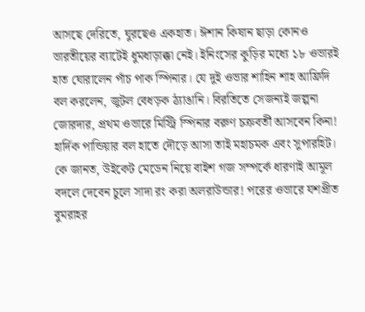আসছে দেরিতে, ঘুরছেও একহাত। ঈশান কিষান ছাড়া কোনও ভারতীয়ের ব্যাটেই ধুমধাড়াক্কা নেই। ইনিংসের কুড়ির মধ্যে ১৮ ওভারই হাত ঘোরালেন পাঁচ পাক স্পিনার। যে দুই ওভার শাহিন শাহ আফ্রিদি বল করলেন, জুটল বেধড়ক ঠ্যাঙানি। বিরতিতে সেজন্যই জল্পনা জোরদার, প্রথম ওভারে মিস্ট্রি স্পিনার বরুণ চক্রবর্তী আসবেন কিনা! হার্দিক পান্ডিয়ার বল হাতে দৌড়ে আসা তাই মহাচমক এবং সুপারহিট। কে জানত, উইকেট মেডেন নিয়ে বাইশ গজ সম্পর্কে ধারণাই আমূল বদলে দেবেন চুলে সাদা রং করা অলরাউন্ডার! পরের ওভারে যশপ্রীত বুমরাহর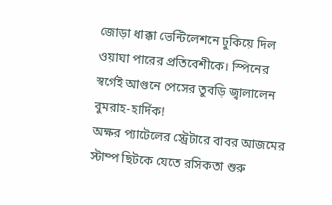জোড়া ধাক্কা ভেন্টিলেশনে ঢুকিয়ে দিল ওয়াঘা পারের প্রতিবেশীকে। স্পিনের স্বর্গেই আগুনে পেসের তুবড়ি জ্বালালেন বুমরাহ-হার্দিক!
অক্ষর প্যাটেলের স্ট্রেটারে বাবর আজমের স্টাম্প ছিটকে যেতে রসিকতা শুরু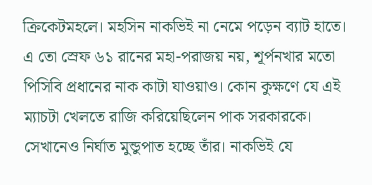ক্রিকেটমহলে। মহসিন নাকভিই না নেমে পড়েন ব্যাট হাতে। এ তো স্রেফ ৬১ রানের মহা-পরাজয় নয়, শূর্পনখার মতো পিসিবি প্রধানের নাক কাটা যাওয়াও। কোন কুক্ষণে যে এই ম্যাচটা খেলতে রাজি করিয়েছিলেন পাক সরকারকে। সেখানেও নির্ঘাত মুন্ডুপাত হচ্ছে তাঁর। নাকভিই যে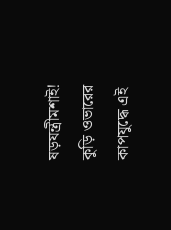ষড়যন্ত্রীমশাই!
কুড়ি ওভারের কাপযুদ্ধে এই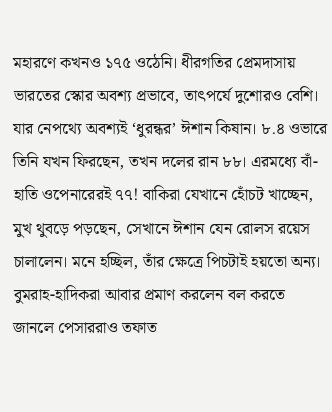মহারণে কখনও ১৭৫ ওঠেনি। ধীরগতির প্রেমদাসায় ভারতের স্কোর অবশ্য প্রভাবে, তাৎপর্যে দুশোরও বেশি। যার নেপথ্যে অবশ্যই ‘ধুরন্ধর’ ঈশান কিষান। ৮.৪ ওভারে তিনি যখন ফিরছেন, তখন দলের রান ৮৮। এরমধ্যে বাঁ-হাতি ওপেনারেরই ৭৭! বাকিরা যেখানে হোঁচট খাচ্ছেন, মুখ থুবড়ে পড়ছেন, সেখানে ঈশান যেন রোলস রয়েস চালালেন। মনে হচ্ছিল, তাঁর ক্ষেত্রে পিচটাই হয়তো অন্য। বুমরাহ-হাদিকরা আবার প্রমাণ করলেন বল করতে জানলে পেসাররাও তফাত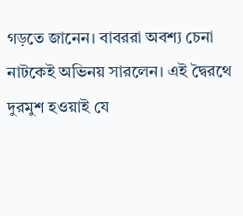গড়তে জানেন। বাবররা অবশ্য চেনা নাটকেই অভিনয় সারলেন। এই দ্বৈরথে দুরমুশ হওয়াই যে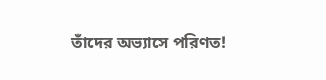তাঁদের অভ্যাসে পরিণত!